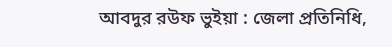আবদুর রউফ ভুইয়া : জেলা প্রতিনিধি,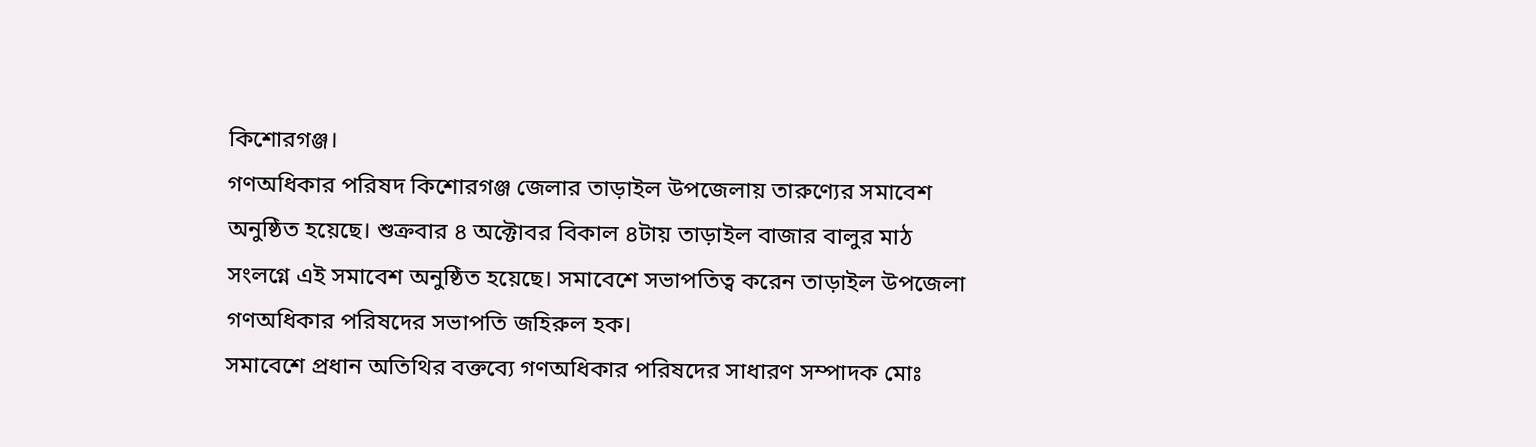কিশোরগঞ্জ।
গণঅধিকার পরিষদ কিশোরগঞ্জ জেলার তাড়াইল উপজেলায় তারুণ্যের সমাবেশ অনুষ্ঠিত হয়েছে। শুক্রবার ৪ অক্টোবর বিকাল ৪টায় তাড়াইল বাজার বালুর মাঠ সংলগ্নে এই সমাবেশ অনুষ্ঠিত হয়েছে। সমাবেশে সভাপতিত্ব করেন তাড়াইল উপজেলা গণঅধিকার পরিষদের সভাপতি জহিরুল হক।
সমাবেশে প্রধান অতিথির বক্তব্যে গণঅধিকার পরিষদের সাধারণ সম্পাদক মোঃ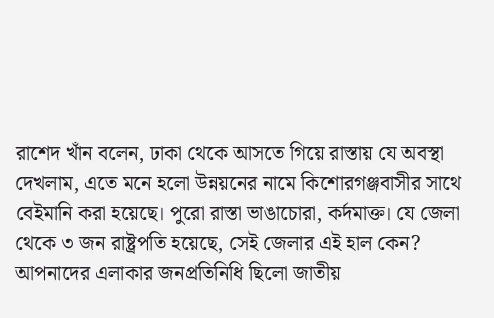রাশেদ খাঁন বলেন, ঢাকা থেকে আসতে গিয়ে রাস্তায় যে অবস্থা দেখলাম, এতে মনে হলো উন্নয়নের নামে কিশোরগঞ্জবাসীর সাথে বেইমানি করা হয়েছে। পুরো রাস্তা ভাঙাচোরা, কর্দমাক্ত। যে জেলা থেকে ৩ জন রাষ্ট্রপতি হয়েছে, সেই জেলার এই হাল কেন? আপনাদের এলাকার জনপ্রতিনিধি ছিলো জাতীয়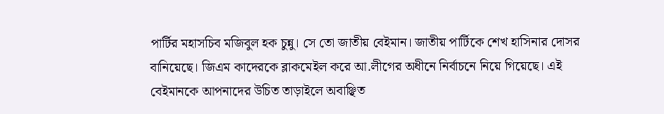পার্টির মহাসচিব মজিবুল হক চুন্নু। সে তো জাতীয় বেইমান। জাতীয় পার্টিকে শেখ হাসিনার দোসর বানিয়েছে। জিএম কাদেরকে ব্লাকমেইল করে আ.লীগের অধীনে নির্বাচনে নিয়ে গিয়েছে। এই বেইমানকে আপনাদের উচিত তাড়াইলে অবাঞ্ছিত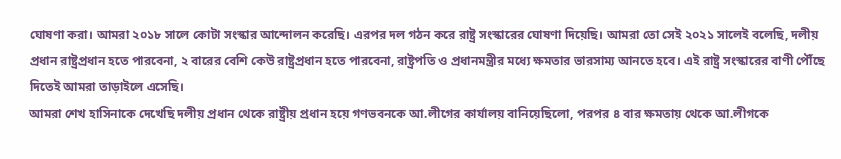ঘোষণা করা। আমরা ২০১৮ সালে কোটা সংস্কার আন্দোলন করেছি। এরপর দল গঠন করে রাষ্ট্র সংস্কারের ঘোষণা দিয়েছি। আমরা তো সেই ২০২১ সালেই বলেছি, দলীয় প্রধান রাষ্ট্রপ্রধান হতে পারবেনা, ২ বারের বেশি কেউ রাষ্ট্রপ্রধান হতে পারবেনা, রাষ্ট্রপতি ও প্রধানমন্ত্রীর মধ্যে ক্ষমতার ভারসাম্য আনতে হবে। এই রাষ্ট্র সংস্কারের বাণী পৌঁছে দিতেই আমরা তাড়াইলে এসেছি।
আমরা শেখ হাসিনাকে দেখেছি দলীয় প্রধান থেকে রাষ্ট্রীয় প্রধান হয়ে গণভবনকে আ.লীগের কার্যালয় বানিয়েছিলো, পরপর ৪ বার ক্ষমতায় থেকে আ.লীগকে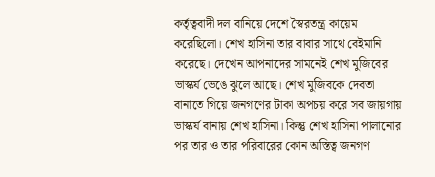কর্তৃত্ববাদী দল বানিয়ে দেশে স্বৈরতন্ত্র কায়েম করেছিলো। শেখ হাসিনা তার বাবার সাথে বেইমানি করেছে। দেখেন আপনাদের সামনেই শেখ মুজিবের ভাস্কর্য ভেঙে ঝুলে আছে। শেখ মুজিবকে দেবতা বানাতে গিয়ে জনগণের টাকা অপচয় করে সব জায়গায় ভাস্কর্য বানায় শেখ হাসিনা। কিন্তু শেখ হাসিনা পালানোর পর তার ও তার পরিবারের কোন অস্তিত্ব জনগণ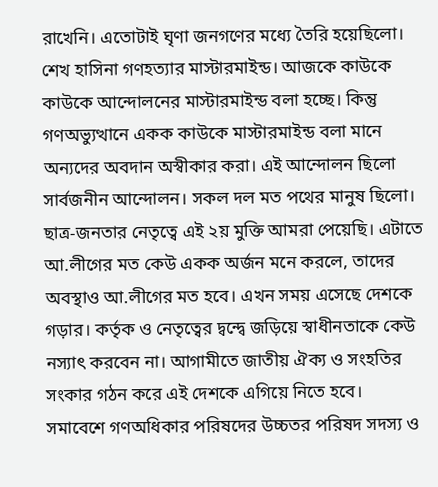রাখেনি। এতোটাই ঘৃণা জনগণের মধ্যে তৈরি হয়েছিলো। শেখ হাসিনা গণহত্যার মাস্টারমাইন্ড। আজকে কাউকে কাউকে আন্দোলনের মাস্টারমাইন্ড বলা হচ্ছে। কিন্তু গণঅভ্যুত্থানে একক কাউকে মাস্টারমাইন্ড বলা মানে অন্যদের অবদান অস্বীকার করা। এই আন্দোলন ছিলো সার্বজনীন আন্দোলন। সকল দল মত পথের মানুষ ছিলো। ছাত্র-জনতার নেতৃত্বে এই ২য় মুক্তি আমরা পেয়েছি। এটাতে আ.লীগের মত কেউ একক অর্জন মনে করলে, তাদের অবস্থাও আ.লীগের মত হবে। এখন সময় এসেছে দেশকে গড়ার। কর্তৃক ও নেতৃত্বের দ্বন্দ্বে জড়িয়ে স্বাধীনতাকে কেউ নস্যাৎ করবেন না। আগামীতে জাতীয় ঐক্য ও সংহতির সংকার গঠন করে এই দেশকে এগিয়ে নিতে হবে।
সমাবেশে গণঅধিকার পরিষদের উচ্চতর পরিষদ সদস্য ও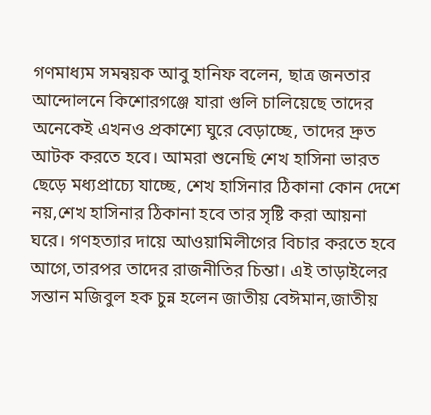গণমাধ্যম সমন্বয়ক আবু হানিফ বলেন, ছাত্র জনতার আন্দোলনে কিশোরগঞ্জে যারা গুলি চালিয়েছে তাদের অনেকেই এখনও প্রকাশ্যে ঘুরে বেড়াচ্ছে, তাদের দ্রুত আটক করতে হবে। আমরা শুনেছি শেখ হাসিনা ভারত ছেড়ে মধ্যপ্রাচ্যে যাচ্ছে, শেখ হাসিনার ঠিকানা কোন দেশে নয়,শেখ হাসিনার ঠিকানা হবে তার সৃষ্টি করা আয়না ঘরে। গণহত্যার দায়ে আওয়ামিলীগের বিচার করতে হবে আগে,তারপর তাদের রাজনীতির চিন্তা। এই তাড়াইলের সন্তান মজিবুল হক চুন্ন হলেন জাতীয় বেঈমান,জাতীয়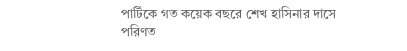পার্টিকে গত কয়েক বছরে শেখ হাসিনার দাসে পরিণত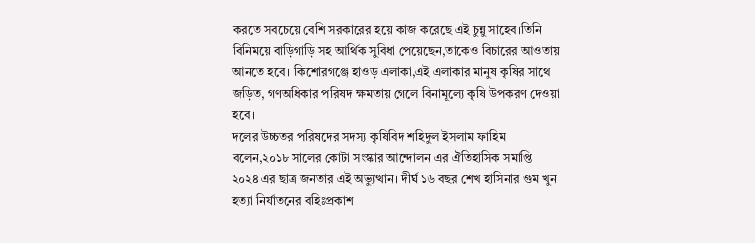করতে সবচেয়ে বেশি সরকারের হয়ে কাজ করেছে এই চুন্নু সাহেব।তিনি বিনিময়ে বাড়িগাড়ি সহ আর্থিক সুবিধা পেয়েছেন,তাকেও বিচারের আওতায় আনতে হবে। কিশোরগঞ্জে হাওড় এলাকা,এই এলাকার মানুষ কৃষির সাথে জড়িত, গণঅধিকার পরিষদ ক্ষমতায় গেলে বিনামূল্যে কৃষি উপকরণ দেওয়া হবে।
দলের উচ্চতর পরিষদের সদস্য কৃষিবিদ শহিদুল ইসলাম ফাহিম বলেন,২০১৮ সালের কোটা সংস্কার আন্দোলন এর ঐতিহাসিক সমাপ্তি ২০২৪ এর ছাত্র জনতার এই অভ্যুত্থান। দীর্ঘ ১৬ বছর শেখ হাসিনার গুম খুন হত্যা নির্যাতনের বহিঃপ্রকাশ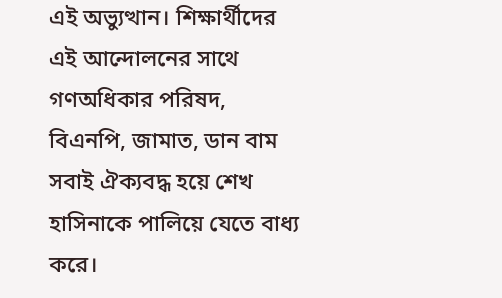এই অভ্যুত্থান। শিক্ষার্থীদের এই আন্দোলনের সাথে গণঅধিকার পরিষদ, বিএনপি, জামাত, ডান বাম সবাই ঐক্যবদ্ধ হয়ে শেখ হাসিনাকে পালিয়ে যেতে বাধ্য করে।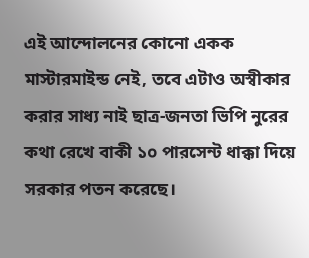এই আন্দোলনের কোনো একক মাস্টারমাইন্ড নেই, তবে এটাও অস্বীকার করার সাধ্য নাই ছাত্র-জনতা ভিপি নুরের কথা রেখে বাকী ১০ পারসেন্ট ধাক্কা দিয়ে সরকার পতন করেছে।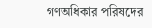গণঅধিকার পরিষদের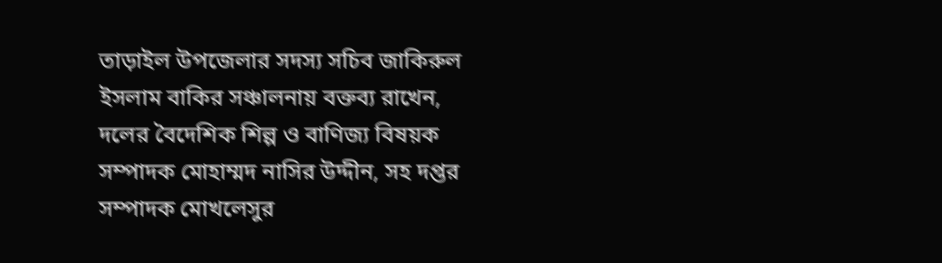তাড়াইল উপজেলার সদস্য সচিব জাকিরুল ইসলাম বাকির সঞ্চালনায় বক্তব্য রাখেন, দলের বৈদেশিক শিল্প ও বাণিজ্য বিষয়ক সম্পাদক মোহাম্মদ নাসির উদ্দীন, সহ দপ্তর সম্পাদক মোখলেসুর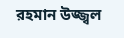রহমান উজ্জ্বল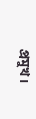প্রমুখ।